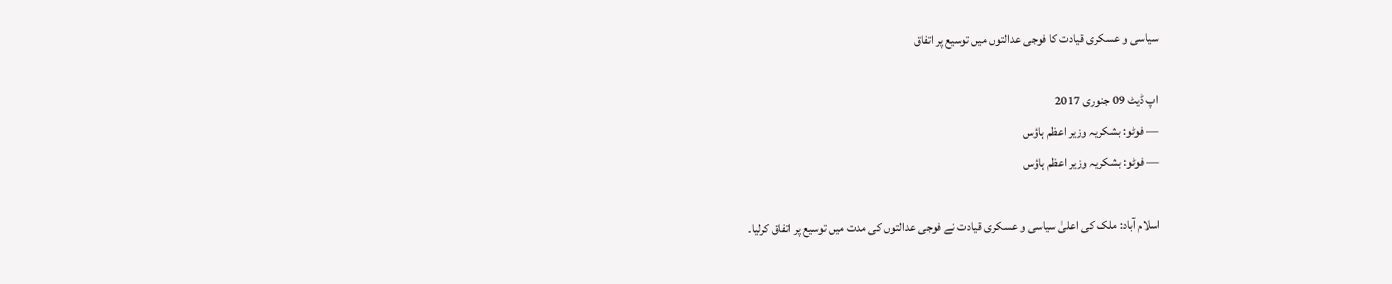سیاسی و عسکری قیادت کا فوجی عدالتوں میں توسیع پر اتفاق

اپ ڈیٹ 09 جنوری 2017
— فوٹو: بشکریہ وزیر اعظم ہاؤس
— فوٹو: بشکریہ وزیر اعظم ہاؤس

اسلام آباد: ملک کی اعلیٰ سیاسی و عسکری قیادت نے فوجی عدالتوں کی مدت میں توسیع پر اتفاق کرلیا۔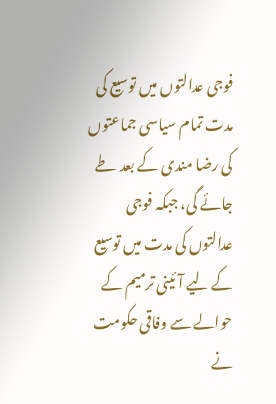فوجی عدالتوں میں توسیع کی مدت تمام سیاسی جماعتوں کی رضا مندی کے بعد طے جائے گی، جبکہ فوجی عدالتوں کی مدت میں توسیع کے لیے آئینی ترمیم کے حوالے سے وفاقی حکومت نے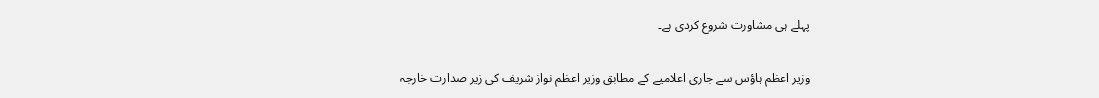پہلے ہی مشاورت شروع کردی ہے۔

وزیر اعظم ہاؤس سے جاری اعلامیے کے مطابق وزیر اعظم نواز شریف کی زیر صدارت خارجہ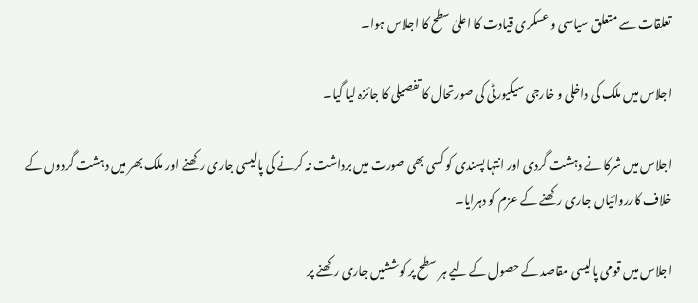تعلقات سے متعلق سیاسی و عسکری قیادت کا اعلیٰ سطح کا اجلاس ہوا۔

اجلاس میں ملک کی داخلی و خارجی سیکیورٹی کی صورتحال کا تفصیلی کا جائزہ لیا گیا۔

اجلاس میں شرکا نے دہشت گردی اور انتہا پسندی کو کسی بھی صورت میں برداشت نہ کرنے کی پالیسی جاری رکھنے اور ملک بھر میں دہشت گردوں کے خلاف کارروائیاں جاری رکھنے کے عزم کو دہرایا۔

اجلاس میں قومی پالیسی مقاصد کے حصول کے لیے ہر سطح پر کوششیں جاری رکھنے پر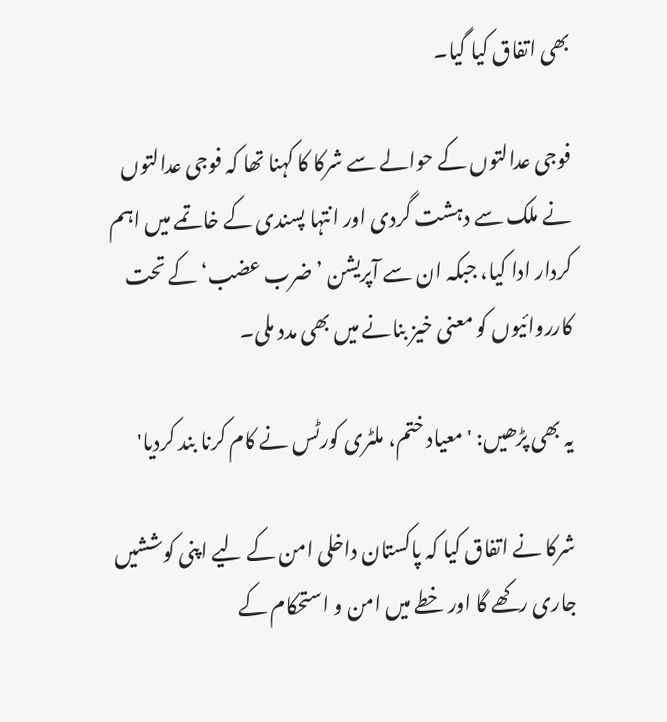بھی اتفاق کیا گیا۔

فوجی عدالتوں کے حوالے سے شرکا کا کہنا تھا کہ فوجی عدالتوں نے ملک سے دہشت گردی اور انتہا پسندی کے خاتمے میں اہم کردار ادا کیا، جبکہ ان سے آپریشن ’ضرب عضب‘ کے تحت کارروائیوں کو معنی خیز بنانے میں بھی مدد ملی۔

یہ بھی پڑھیں: 'معیاد ختم، ملٹری کورٹس نے کام کرنا بند کردیا'

شرکا نے اتفاق کیا کہ پاکستان داخلی امن کے لیے اپنی کوششیں جاری رکھے گا اور خطے میں امن و استحکام کے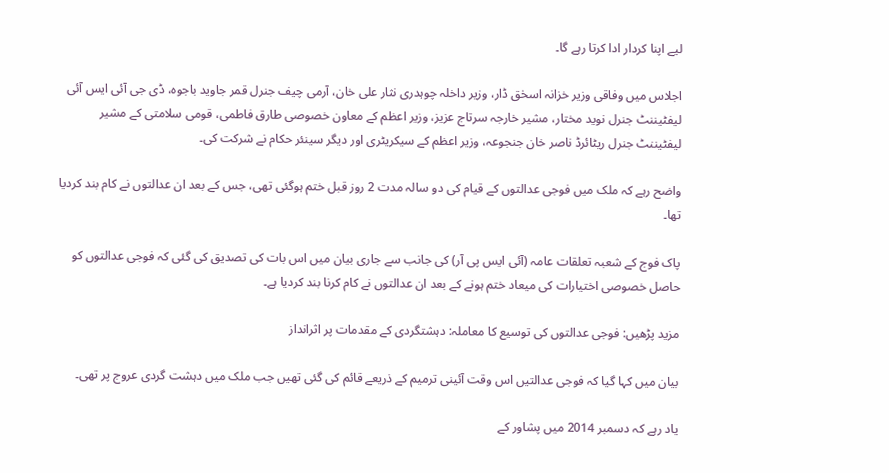لیے اپنا کردار ادا کرتا رہے گا۔

اجلاس میں وفاقی وزیر خزانہ اسحٰق ڈار، وزیر داخلہ چوہدری نثار علی خان، آرمی چیف جنرل قمر جاوید باجوہ، ڈی جی آئی ایس آئی لیفٹیننٹ جنرل نوید مختار، مشیر خارجہ سرتاج عزیز، وزیر اعظم کے معاون خصوصی طارق فاطمی، قومی سلامتی کے مشیر لیفٹیننٹ جنرل ریٹائرڈ ناصر خان جنجوعہ، وزیر اعظم کے سیکریٹری اور دیگر سینئر حکام نے شرکت کی۔

واضح رہے کہ ملک میں فوجی عدالتوں کے قیام کی دو سالہ مدت 2 روز قبل ختم ہوگئی تھی، جس کے بعد ان عدالتوں نے کام بند کردیا تھا۔

پاک فوج کے شعبہ تعلقات عامہ (آئی ایس پی آر) کی جانب سے جاری بیان میں اس بات کی تصدیق کی گئی کہ فوجی عدالتوں کو حاصل خصوصی اختیارات کی میعاد ختم ہونے کے بعد ان عدالتوں نے کام کرنا بند کردیا ہے۔

مزید پڑھیں: فوجی عدالتوں کی توسیع کا معاملہ: دہشتگردی کے مقدمات پر اثرانداز

بیان میں کہا گیا کہ فوجی عدالتیں اس وقت آئینی ترمیم کے ذریعے قائم کی گئی تھیں جب ملک میں دہشت گردی عروج پر تھی۔

یاد رہے کہ دسمبر 2014 میں پشاور کے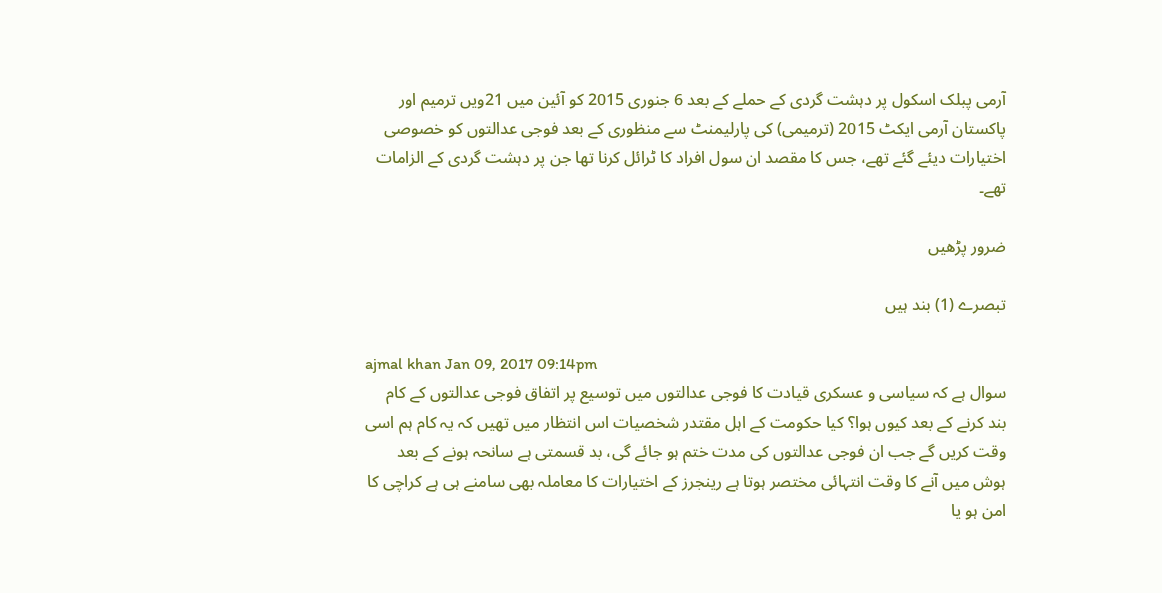آرمی پبلک اسکول پر دہشت گردی کے حملے کے بعد 6 جنوری 2015 کو آئین میں 21ویں ترمیم اور پاکستان آرمی ایکٹ 2015 (ترمیمی) کی پارلیمنٹ سے منظوری کے بعد فوجی عدالتوں کو خصوصی اختیارات دیئے گئے تھے، جس کا مقصد ان سول افراد کا ٹرائل کرنا تھا جن پر دہشت گردی کے الزامات تھے۔

ضرور پڑھیں

تبصرے (1) بند ہیں

ajmal khan Jan 09, 2017 09:14pm
سوال ہے کہ سیاسی و عسکری قیادت کا فوجی عدالتوں میں توسیع پر اتفاق فوجی عدالتوں کے کام بند کرنے کے بعد کیوں ہوا؟ کیا حکومت کے اہل مقتدر شخصیات اس انتظار میں تھیں کہ یہ کام ہم اسی وقت کریں گے جب ان فوجی عدالتوں کی مدت ختم ہو جائے گی، بد قسمتی ہے سانحہ ہونے کے بعد ہوش میں آنے کا وقت انتہائی مختصر ہوتا ہے رینجرز کے اختیارات کا معاملہ بھی سامنے ہی ہے کراچی کا امن ہو یا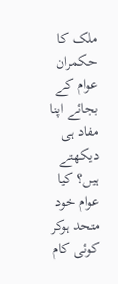ملک کا حکمران عوام کے بجائے اپنا مفاد ہی دیکھتے ہیں؟ کیا عوام خود متحد ہوکر کوئی کام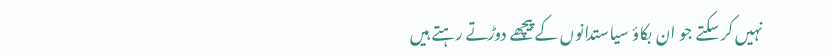نہیں کر سکتے جو ان بکاؤ سیاستدانوں کے پیچھے دوڑتے رہتے ہیں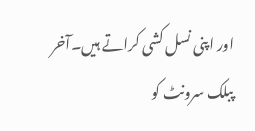اور اپنی نسل کشی کراتے ہیں۔آخر پبلک سرونٹ کو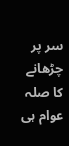سر پر چڑھانے کا صلہ عوام ہی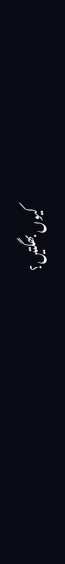کیوں بھگتیں؟